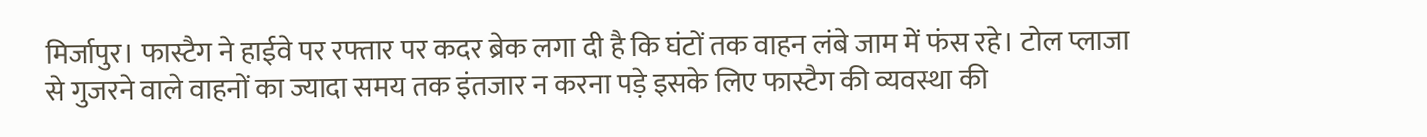मिर्जापुर। फास्टैग ने हाईवे पर रफ्तार पर कदर ब्रेक लगा दी है कि घंटों तक वाहन लंबे जाम में फंस रहे। टोल प्लाजा से गुजरने वाले वाहनों का ज्यादा समय तक इंतजार न करना पड़े इसके लिए फास्टैग की व्यवस्था की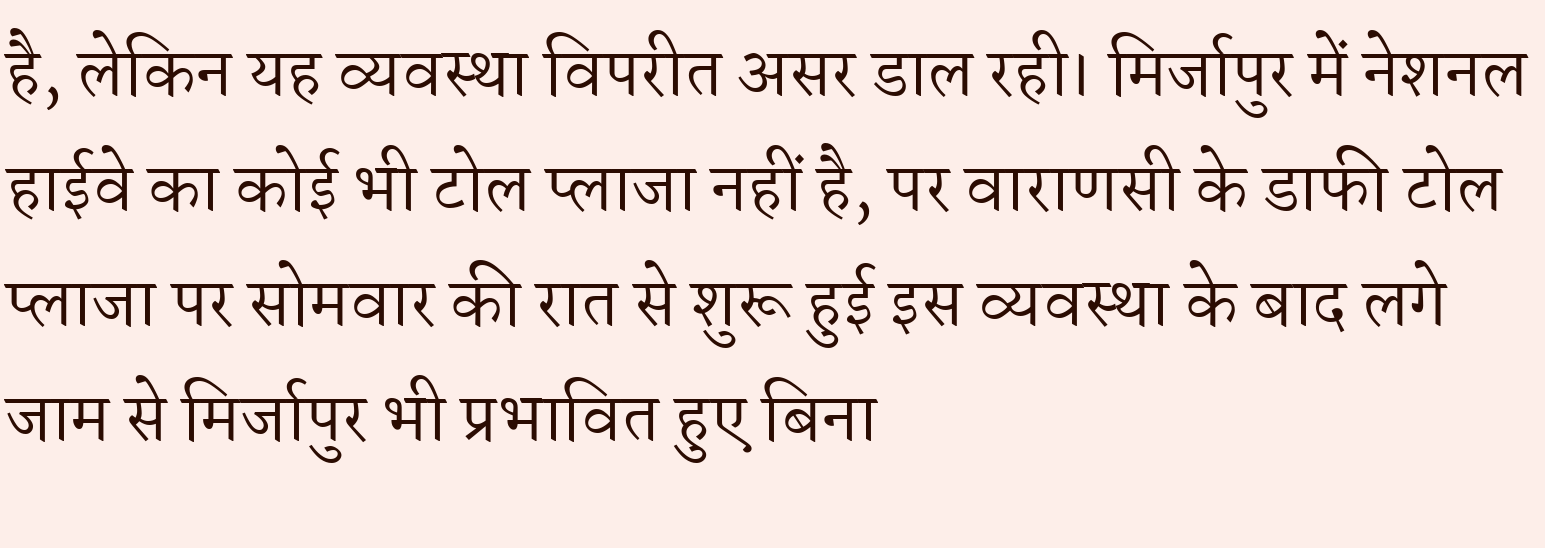है, लेकिन यह व्यवस्था विपरीत असर डाल रही। मिर्जापुर में नेशनल हाईवे का कोई भी टोल प्लाजा नहीं है, पर वाराणसी के डाफी टोल प्लाजा पर सोमवार की रात से शुरू हुई इस व्यवस्था के बाद लगे जाम से मिर्जापुर भी प्रभावित हुए बिना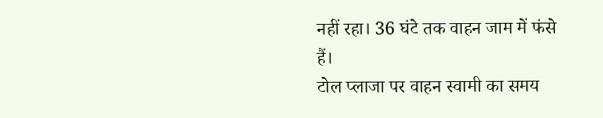नहीं रहा। 36 घंटे तक वाहन जाम में फंसे हैं।
टोल प्लाजा पर वाहन स्वामी का समय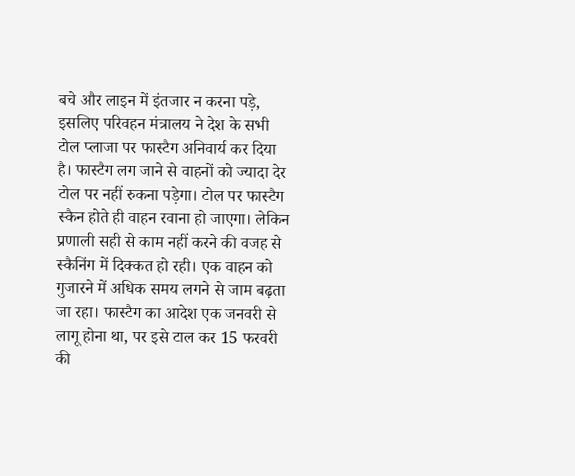बचे और लाइन में इंतजार न करना पड़े, इसलिए परिवहन मंत्रालय ने देश के सभी टोल प्लाजा पर फास्टैग अनिवार्य कर दिया है। फास्टैग लग जाने से वाहनों को ज्यादा देर टोल पर नहीं रुकना पड़ेगा। टोल पर फास्टैग स्कैन होते ही वाहन रवाना हो जाएगा। लेकिन प्रणाली सही से काम नहीं करने की वजह से स्कैनिंग में दिक्कत हो रही। एक वाहन को गुजारने में अधिक समय लगने से जाम बढ़ता जा रहा। फास्टैग का आदेश एक जनवरी से लागू होना था, पर इसे टाल कर 15 फरवरी की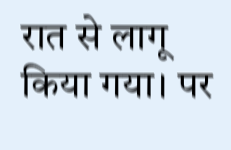रात से लागू किया गया। पर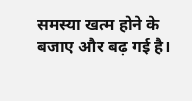समस्या खत्म होने के बजाए और बढ़ गई है।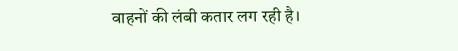वाहनों की लंबी कतार लग रही है।